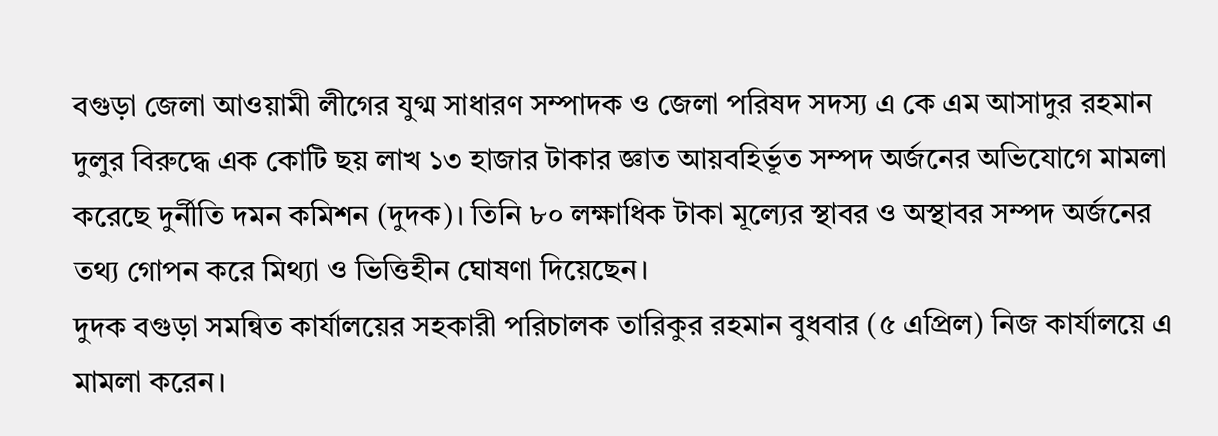বগুড়া জেলা আওয়ামী লীগের যুগ্ম সাধারণ সম্পাদক ও জেলা পরিষদ সদস্য এ কে এম আসাদুর রহমান দুলুর বিরুদ্ধে এক কোটি ছয় লাখ ১৩ হাজার টাকার জ্ঞাত আয়বহির্ভূত সম্পদ অর্জনের অভিযোগে মামলা করেছে দুর্নীতি দমন কমিশন (দুদক)। তিনি ৮০ লক্ষাধিক টাকা মূল্যের স্থাবর ও অস্থাবর সম্পদ অর্জনের তথ্য গোপন করে মিথ্যা ও ভিত্তিহীন ঘোষণা দিয়েছেন।
দুদক বগুড়া সমন্বিত কার্যালয়ের সহকারী পরিচালক তারিকুর রহমান বুধবার (৫ এপ্রিল) নিজ কার্যালয়ে এ মামলা করেন।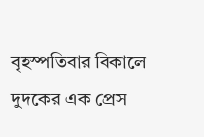বৃহস্পতিবার বিকালে দুদকের এক প্রেস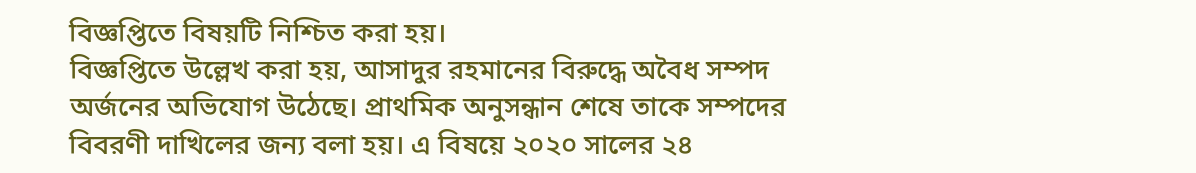বিজ্ঞপ্তিতে বিষয়টি নিশ্চিত করা হয়।
বিজ্ঞপ্তিতে উল্লেখ করা হয়, আসাদুর রহমানের বিরুদ্ধে অবৈধ সম্পদ অর্জনের অভিযোগ উঠেছে। প্রাথমিক অনুসন্ধান শেষে তাকে সম্পদের বিবরণী দাখিলের জন্য বলা হয়। এ বিষয়ে ২০২০ সালের ২৪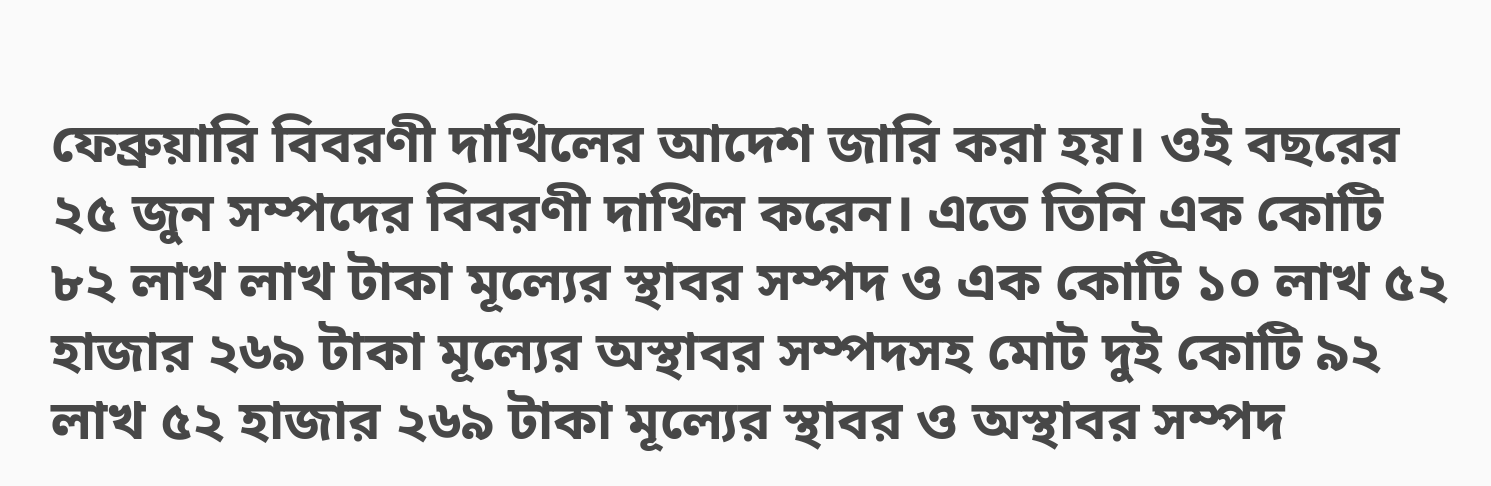ফেব্রুয়ারি বিবরণী দাখিলের আদেশ জারি করা হয়। ওই বছরের ২৫ জুন সম্পদের বিবরণী দাখিল করেন। এতে তিনি এক কোটি ৮২ লাখ লাখ টাকা মূল্যের স্থাবর সম্পদ ও এক কোটি ১০ লাখ ৫২ হাজার ২৬৯ টাকা মূল্যের অস্থাবর সম্পদসহ মোট দুই কোটি ৯২ লাখ ৫২ হাজার ২৬৯ টাকা মূল্যের স্থাবর ও অস্থাবর সম্পদ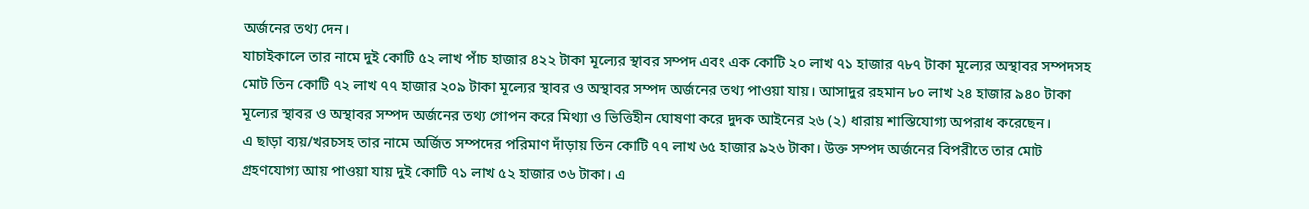অর্জনের তথ্য দেন।
যাচাইকালে তার নামে দুই কোটি ৫২ লাখ পাঁচ হাজার ৪২২ টাকা মূল্যের স্থাবর সম্পদ এবং এক কোটি ২০ লাখ ৭১ হাজার ৭৮৭ টাকা মূল্যের অস্থাবর সম্পদসহ মোট তিন কোটি ৭২ লাখ ৭৭ হাজার ২০৯ টাকা মূল্যের স্থাবর ও অস্থাবর সম্পদ অর্জনের তথ্য পাওয়া যায়। আসাদুর রহমান ৮০ লাখ ২৪ হাজার ৯৪০ টাকা মূল্যের স্থাবর ও অস্থাবর সম্পদ অর্জনের তথ্য গোপন করে মিথ্যা ও ভিত্তিহীন ঘোষণা করে দুদক আইনের ২৬ (২) ধারায় শাস্তিযোগ্য অপরাধ করেছেন।
এ ছাড়া ব্যয়/খরচসহ তার নামে অর্জিত সম্পদের পরিমাণ দাঁড়ায় তিন কোটি ৭৭ লাখ ৬৫ হাজার ৯২৬ টাকা। উক্ত সম্পদ অর্জনের বিপরীতে তার মোট গ্রহণযোগ্য আয় পাওয়া যায় দুই কোটি ৭১ লাখ ৫২ হাজার ৩৬ টাকা। এ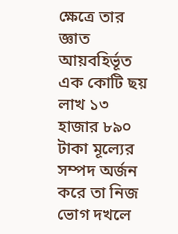ক্ষেত্রে তার জ্ঞাত আয়বহির্ভূত এক কোটি ছয় লাখ ১৩ হাজার ৮৯০ টাকা মূল্যের সম্পদ অর্জন করে তা নিজ ভোগ দখলে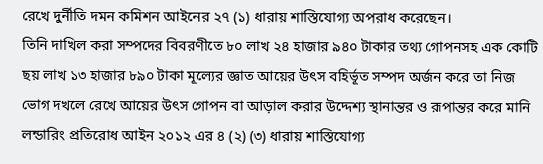রেখে দুর্নীতি দমন কমিশন আইনের ২৭ (১) ধারায় শাস্তিযোগ্য অপরাধ করেছেন।
তিনি দাখিল করা সম্পদের বিবরণীতে ৮০ লাখ ২৪ হাজার ৯৪০ টাকার তথ্য গোপনসহ এক কোটি ছয় লাখ ১৩ হাজার ৮৯০ টাকা মূল্যের জ্ঞাত আয়ের উৎস বহির্ভূত সম্পদ অর্জন করে তা নিজ ভোগ দখলে রেখে আয়ের উৎস গোপন বা আড়াল করার উদ্দেশ্য স্থানান্তর ও রূপান্তর করে মানি লন্ডারিং প্রতিরোধ আইন ২০১২ এর ৪ (২) (৩) ধারায় শাস্তিযোগ্য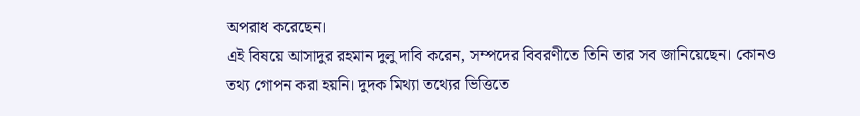অপরাধ করেছেন।
এই বিষয়ে আসাদুর রহমান দুলু দাবি করেন, সম্পদের বিবরণীতে তিনি তার সব জানিয়েছেন। কোনও তথ্য গোপন করা হয়নি। দুদক মিথ্যা তথ্যের ভিত্তিতে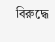বিরুদ্ধে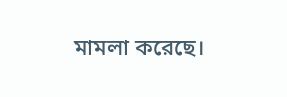মামলা করেছে।